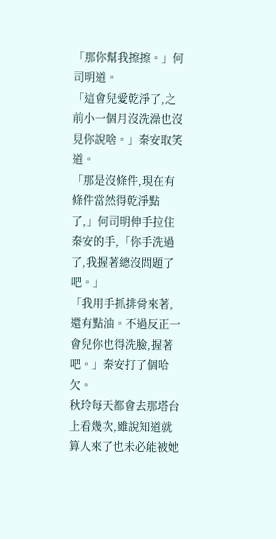「那你幫我擦擦。」何司明道。
「這會兒愛乾淨了,之前小一個月沒洗澡也沒見你說啥。」秦安取笑道。
「那是沒條件,現在有條件當然得乾淨點了,」何司明伸手拉住秦安的手,「你手洗過了,我握著總沒問題了吧。」
「我用手抓排骨來著,還有點油。不過反正一會兒你也得洗臉,握著吧。」秦安打了個哈欠。
秋玲每天都會去那塔台上看幾次,雖說知道就算人來了也未必能被她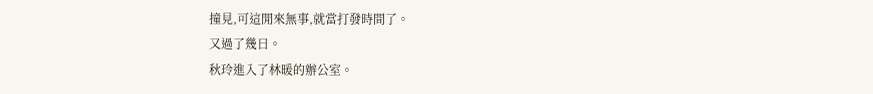撞見,可這閒來無事,就當打發時間了。
又過了幾日。
秋玲進入了林暖的辦公室。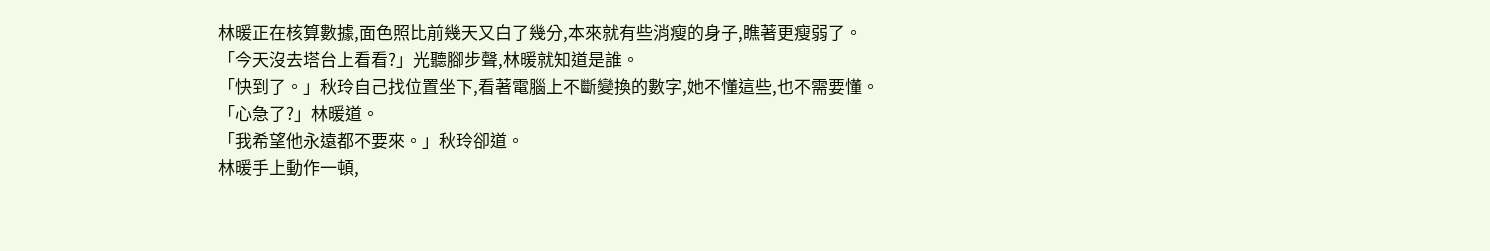林暖正在核算數據,面色照比前幾天又白了幾分,本來就有些消瘦的身子,瞧著更瘦弱了。
「今天沒去塔台上看看?」光聽腳步聲,林暖就知道是誰。
「快到了。」秋玲自己找位置坐下,看著電腦上不斷變換的數字,她不懂這些,也不需要懂。
「心急了?」林暖道。
「我希望他永遠都不要來。」秋玲卻道。
林暖手上動作一頓,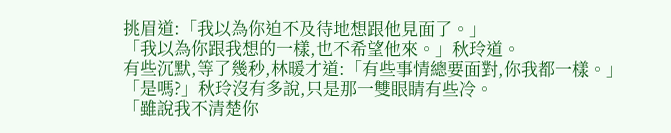挑眉道:「我以為你迫不及待地想跟他見面了。」
「我以為你跟我想的一樣,也不希望他來。」秋玲道。
有些沉默,等了幾秒,林暖才道:「有些事情總要面對,你我都一樣。」
「是嗎?」秋玲沒有多說,只是那一雙眼睛有些冷。
「雖說我不清楚你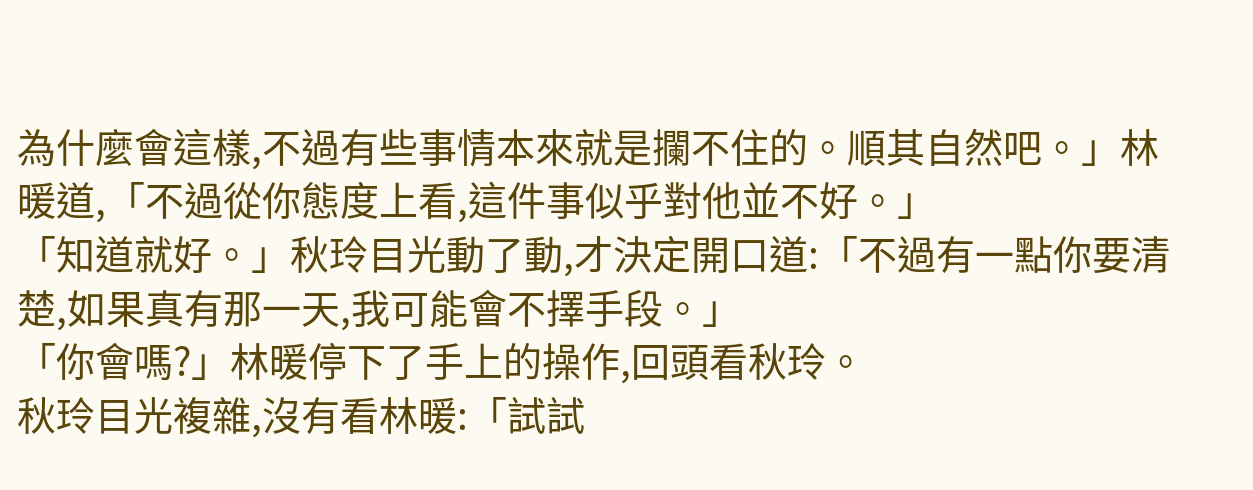為什麼會這樣,不過有些事情本來就是攔不住的。順其自然吧。」林暖道,「不過從你態度上看,這件事似乎對他並不好。」
「知道就好。」秋玲目光動了動,才決定開口道:「不過有一點你要清楚,如果真有那一天,我可能會不擇手段。」
「你會嗎?」林暖停下了手上的操作,回頭看秋玲。
秋玲目光複雜,沒有看林暖:「試試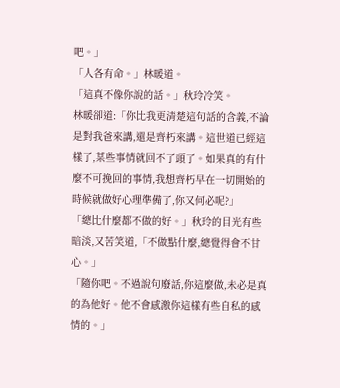吧。」
「人各有命。」林暖道。
「這真不像你說的話。」秋玲冷笑。
林暖卻道:「你比我更清楚這句話的含義,不論是對我爸來講,還是齊朽來講。這世道已經這樣了,某些事情就回不了頭了。如果真的有什麼不可挽回的事情,我想齊朽早在一切開始的時候就做好心理準備了,你又何必呢?」
「總比什麼都不做的好。」秋玲的目光有些暗淡,又苦笑道,「不做點什麼,總覺得會不甘心。」
「隨你吧。不過說句廢話,你這麼做,未必是真的為他好。他不會感激你這樣有些自私的感情的。」